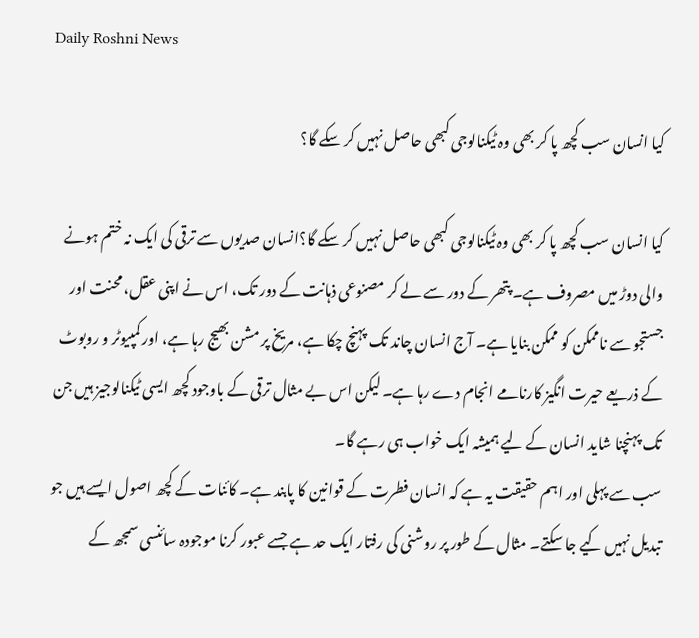Daily Roshni News

کیا انسان سب کچھ پا کر بھی وہ ٹیکنالوجی کبھی حاصل نہیں کر سکے گا؟

کیا انسان سب کچھ پا کر بھی وہ ٹیکنالوجی کبھی حاصل نہیں کر سکے گا؟انسان صدیوں سے ترقی کی ایک نہ ختم ہونے والی دوڑ میں مصروف ہے۔ پتھر کے دور سے لے کر مصنوعی ذہانت کے دور تک، اس نے اپنی عقل، محنت اور جستجو سے ناممکن کو ممکن بنایا ہے۔ آج انسان چاند تک پہنچ چکا ہے، مریخ پر مشن بھیج رہا ہے، اور کمپیوٹر و روبوٹ کے ذریعے حیرت انگیز کارنامے انجام دے رہا ہے۔ لیکن اس بے مثال ترقی کے باوجود کچھ ایسی ٹیکنالوجیز ہیں جن تک پہنچنا شاید انسان کے لیے ہمیشہ ایک خواب ہی رہے گا۔
سب سے پہلی اور اہم حقیقت یہ ہے کہ انسان فطرت کے قوانین کا پابند ہے۔ کائنات کے کچھ اصول ایسے ہیں جو تبدیل نہیں کیے جا سکتے۔ مثال کے طور پر روشنی کی رفتار ایک حد ہے جسے عبور کرنا موجودہ سائنسی سمجھ کے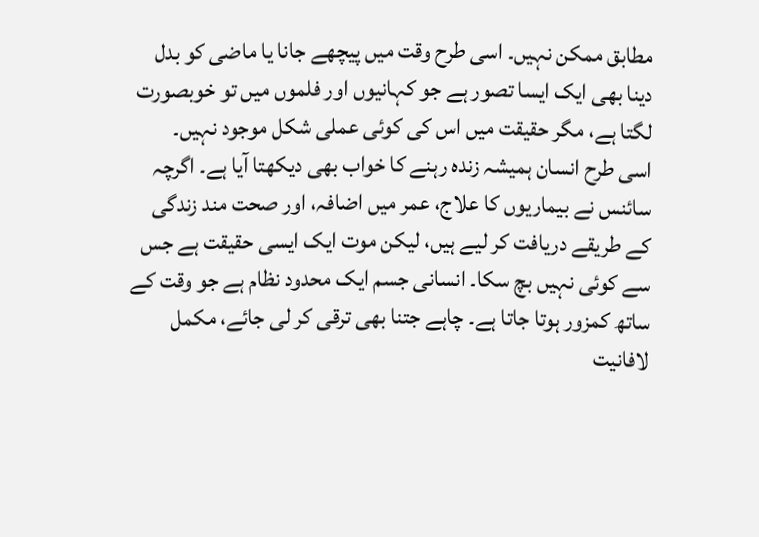مطابق ممکن نہیں۔ اسی طرح وقت میں پیچھے جانا یا ماضی کو بدل دینا بھی ایک ایسا تصور ہے جو کہانیوں اور فلموں میں تو خوبصورت لگتا ہے، مگر حقیقت میں اس کی کوئی عملی شکل موجود نہیں۔
اسی طرح انسان ہمیشہ زندہ رہنے کا خواب بھی دیکھتا آیا ہے۔ اگرچہ سائنس نے بیماریوں کا علاج، عمر میں اضافہ، اور صحت مند زندگی کے طریقے دریافت کر لیے ہیں، لیکن موت ایک ایسی حقیقت ہے جس سے کوئی نہیں بچ سکا۔ انسانی جسم ایک محدود نظام ہے جو وقت کے ساتھ کمزور ہوتا جاتا ہے۔ چاہے جتنا بھی ترقی کر لی جائے، مکمل لافانیت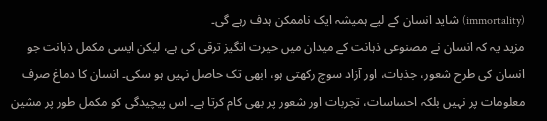(immortality) شاید انسان کے لیے ہمیشہ ایک ناممکن ہدف رہے گی۔
مزید یہ کہ انسان نے مصنوعی ذہانت کے میدان میں حیرت انگیز ترقی کی ہے، لیکن ایسی مکمل ذہانت جو انسان کی طرح شعور، جذبات، اور آزاد سوچ رکھتی ہو، ابھی تک حاصل نہیں ہو سکی۔ انسان کا دماغ صرف معلومات پر نہیں بلکہ احساسات، تجربات اور شعور پر بھی کام کرتا ہے۔ اس پیچیدگی کو مکمل طور پر مشین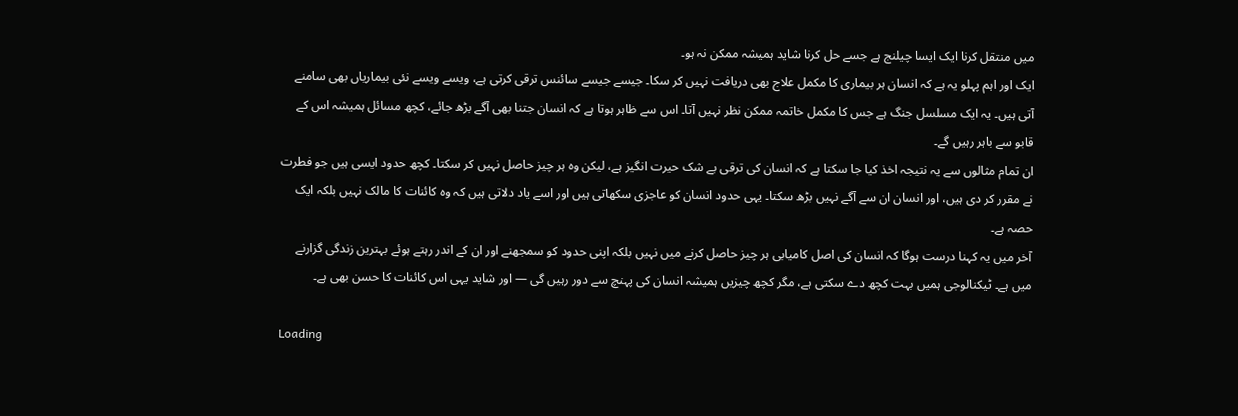میں منتقل کرنا ایک ایسا چیلنج ہے جسے حل کرنا شاید ہمیشہ ممکن نہ ہو۔
ایک اور اہم پہلو یہ ہے کہ انسان ہر بیماری کا مکمل علاج بھی دریافت نہیں کر سکا۔ جیسے جیسے سائنس ترقی کرتی ہے، ویسے ویسے نئی بیماریاں بھی سامنے آتی ہیں۔ یہ ایک مسلسل جنگ ہے جس کا مکمل خاتمہ ممکن نظر نہیں آتا۔ اس سے ظاہر ہوتا ہے کہ انسان جتنا بھی آگے بڑھ جائے، کچھ مسائل ہمیشہ اس کے قابو سے باہر رہیں گے۔
ان تمام مثالوں سے یہ نتیجہ اخذ کیا جا سکتا ہے کہ انسان کی ترقی بے شک حیرت انگیز ہے، لیکن وہ ہر چیز حاصل نہیں کر سکتا۔ کچھ حدود ایسی ہیں جو فطرت نے مقرر کر دی ہیں، اور انسان ان سے آگے نہیں بڑھ سکتا۔ یہی حدود انسان کو عاجزی سکھاتی ہیں اور اسے یاد دلاتی ہیں کہ وہ کائنات کا مالک نہیں بلکہ ایک حصہ ہے۔
آخر میں یہ کہنا درست ہوگا کہ انسان کی اصل کامیابی ہر چیز حاصل کرنے میں نہیں بلکہ اپنی حدود کو سمجھنے اور ان کے اندر رہتے ہوئے بہترین زندگی گزارنے میں ہے۔ ٹیکنالوجی ہمیں بہت کچھ دے سکتی ہے، مگر کچھ چیزیں ہمیشہ انسان کی پہنچ سے دور رہیں گی — اور شاید یہی اس کائنات کا حسن بھی ہے۔

Loading